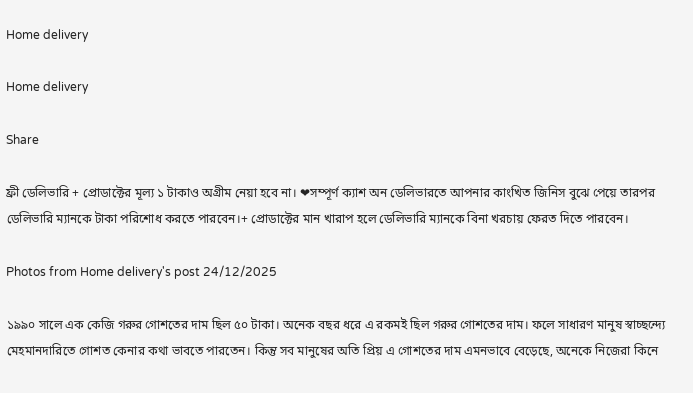Home delivery

Home delivery

Share

ফ্রী ডেলিভারি + প্রোডাক্টের মূল্য ১ টাকাও অগ্রীম নেয়া হবে না। ❤সম্পূর্ণ ক্যাশ অন ডেলিভারতে আপনার কাংখিত জিনিস বুঝে পেয়ে তারপর ডেলিভারি ম্যানকে টাকা পরিশোধ করতে পারবেন।+ প্রোডাক্টের মান খারাপ হলে ডেলিভারি ম্যানকে বিনা খরচায় ফেরত দিতে পারবেন।

Photos from Home delivery's post 24/12/2025

১৯৯০ সালে এক কেজি গরুর গোশতের দাম ছিল ৫০ টাকা। অনেক বছর ধরে এ রকমই ছিল গরুর গোশতের দাম। ফলে সাধারণ মানুষ স্বাচ্ছন্দ্যে মেহমানদারিতে গোশত কেনার কথা ভাবতে পারতেন। কিন্তু সব মানুষের অতি প্রিয় এ গোশতের দাম এমনভাবে বেড়েছে, অনেকে নিজেরা কিনে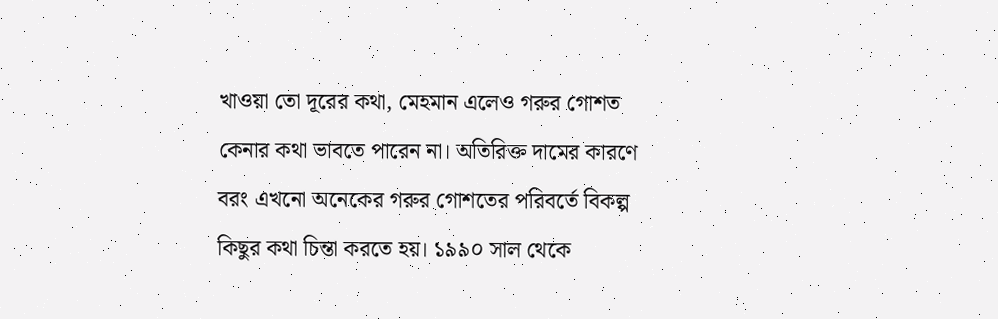খাওয়া তো দূরের কথা, মেহমান এলেও গরুর গোশত কেনার কথা ভাবতে পারেন না। অতিরিক্ত দামের কারণে বরং এখনো অনেকের গরুর গোশতের পরিবর্তে বিকল্প কিছুর কথা চিন্তা করতে হয়। ১৯৯০ সাল থেকে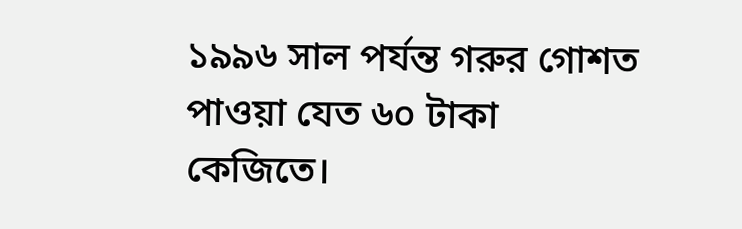১৯৯৬ সাল পর্যন্ত গরুর গোশত পাওয়া যেত ৬০ টাকা কেজিতে।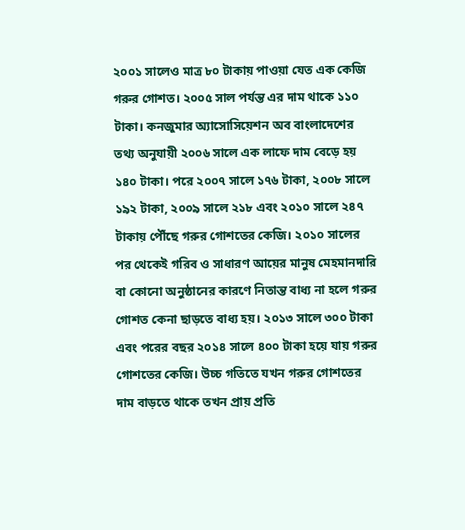২০০১ সালেও মাত্র ৮০ টাকায় পাওয়া যেত এক কেজি গরুর গোশত। ২০০৫ সাল পর্যন্ত এর দাম থাকে ১১০ টাকা। কনজুমার অ্যাসোসিয়েশন অব বাংলাদেশের তথ্য অনুযায়ী ২০০৬ সালে এক লাফে দাম বেড়ে হয় ১৪০ টাকা। পরে ২০০৭ সালে ১৭৬ টাকা, ২০০৮ সালে ১৯২ টাকা, ২০০৯ সালে ২১৮ এবং ২০১০ সালে ২৪৭ টাকায় পৌঁছে গরুর গোশতের কেজি। ২০১০ সালের পর থেকেই গরিব ও সাধারণ আয়ের মানুষ মেহমানদারি বা কোনো অনুষ্ঠানের কারণে নিতান্ত বাধ্য না হলে গরুর গোশত কেনা ছাড়তে বাধ্য হয়। ২০১৩ সালে ৩০০ টাকা এবং পরের বছর ২০১৪ সালে ৪০০ টাকা হয়ে যায় গরুর গোশতের কেজি। উচ্চ গতিতে যখন গরুর গোশতের দাম বাড়তে থাকে তখন প্রায় প্রতি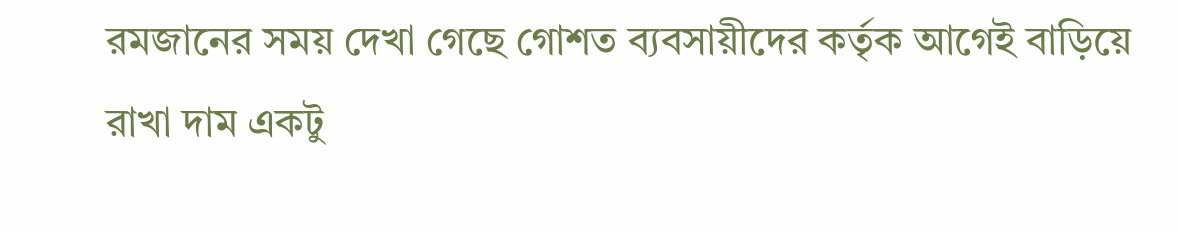রমজানের সময় দেখা গেছে গোশত ব্যবসায়ীদের কর্তৃক আগেই বাড়িয়ে রাখা দাম একটু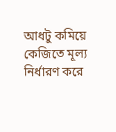আধটু কমিয়ে কেজিতে মূল্য নির্ধারণ করে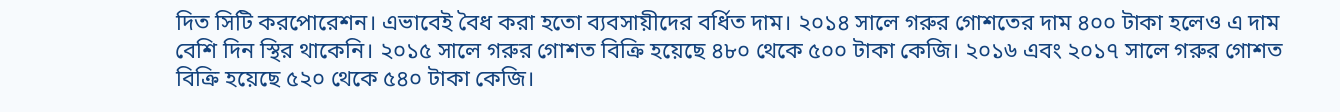দিত সিটি করপোরেশন। এভাবেই বৈধ করা হতো ব্যবসায়ীদের বর্ধিত দাম। ২০১৪ সালে গরুর গোশতের দাম ৪০০ টাকা হলেও এ দাম বেশি দিন স্থির থাকেনি। ২০১৫ সালে গরুর গোশত বিক্রি হয়েছে ৪৮০ থেকে ৫০০ টাকা কেজি। ২০১৬ এবং ২০১৭ সালে গরুর গোশত বিক্রি হয়েছে ৫২০ থেকে ৫৪০ টাকা কেজি।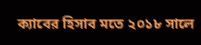ক্যাবের হিসাব মতে ২০১৮ সালে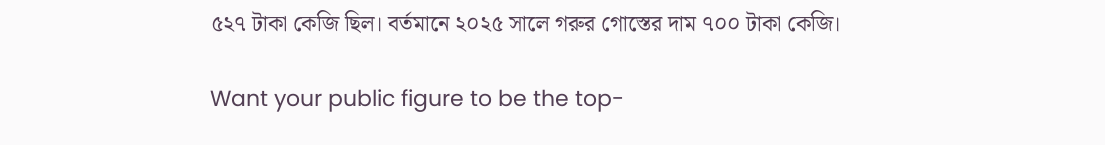৫২৭ টাকা কেজি ছিল। বর্তমানে ২০২৫ সালে গরুর গোস্তের দাম ৭০০ টাকা কেজি।

Want your public figure to be the top-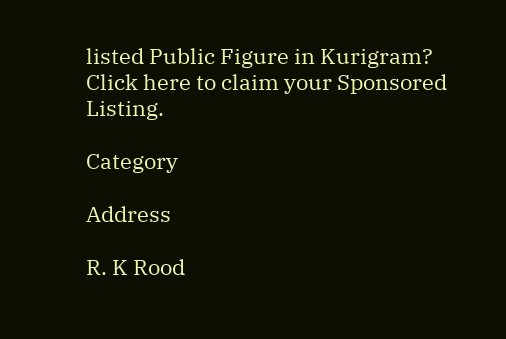listed Public Figure in Kurigram?
Click here to claim your Sponsored Listing.

Category

Address

R. K Rood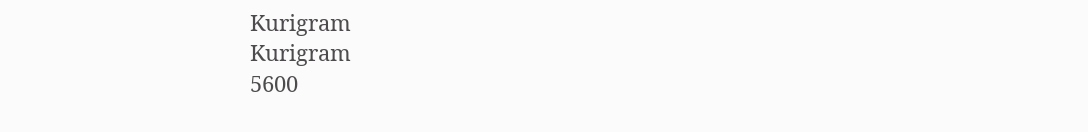Kurigram
Kurigram
5600